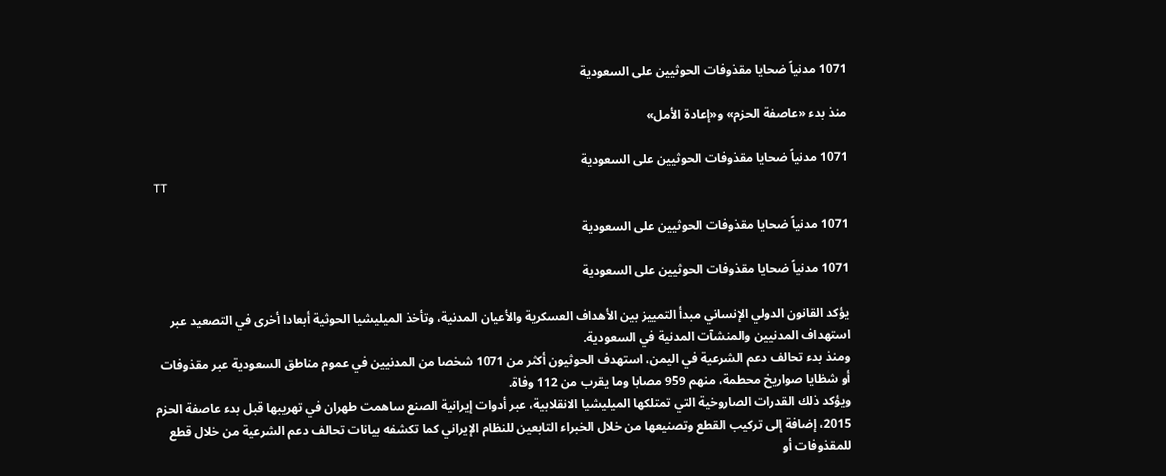1071 مدنياً ضحايا مقذوفات الحوثيين على السعودية

منذ بدء «عاصفة الحزم» و«إعادة الأمل»

1071 مدنياً ضحايا مقذوفات الحوثيين على السعودية
TT

1071 مدنياً ضحايا مقذوفات الحوثيين على السعودية

1071 مدنياً ضحايا مقذوفات الحوثيين على السعودية

يؤكد القانون الدولي الإنساني مبدأ التمييز بين الأهداف العسكرية والأعيان المدنية، وتأخذ الميليشيا الحوثية أبعادا أخرى في التصعيد عبر استهداف المدنيين والمنشآت المدنية في السعودية.
ومنذ بدء تحالف دعم الشرعية في اليمن، استهدف الحوثيون أكثر من 1071 شخصا من المدنيين في عموم مناطق السعودية عبر مقذوفات أو شظايا صواريخ محطمة، منهم 959 مصابا وما يقرب من 112 وفاة.
ويؤكد ذلك القدرات الصاروخية التي تمتلكها الميليشيا الانقلابية، عبر أدوات إيرانية الصنع ساهمت طهران في تهريبها قبل بدء عاصفة الحزم 2015، إضافة إلى تركيب القطع وتصنيعها من خلال الخبراء التابعين للنظام الإيراني كما تكشفه بيانات تحالف دعم الشرعية من خلال قطع للمقذوفات أو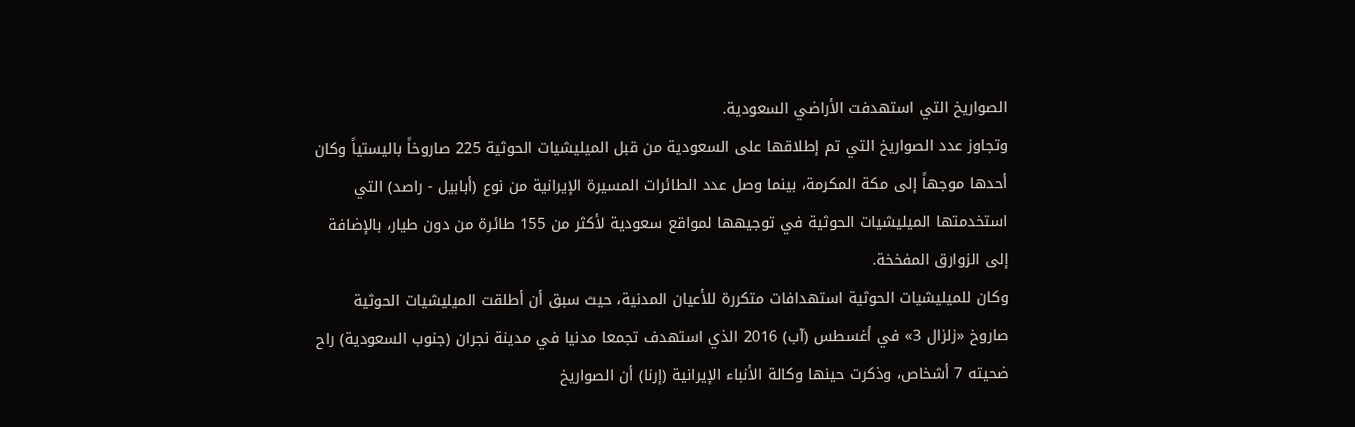الصواريخ التي استهدفت الأراضي السعودية.
وتجاوز عدد الصواريخ التي تم إطلاقها على السعودية من قبل الميليشيات الحوثية 225 صاروخاً باليستياً وكان أحدها موجهاً إلى مكة المكرمة، بينما وصل عدد الطائرات المسيرة الإيرانية من نوع (أبابيل - راصد) التي استخدمتها الميليشيات الحوثية في توجيهها لمواقع سعودية لأكثر من 155 طائرة من دون طيار، بالإضافة إلى الزوارق المفخخة.
وكان للميليشيات الحوثية استهدافات متكررة للأعيان المدنية، حيث سبق أن أطلقت الميليشيات الحوثية صاروخ «زلزال 3» في أغسطس (آب) 2016 الذي استهدف تجمعا مدنيا في مدينة نجران (جنوب السعودية) راح ضحيته 7 أشخاص، وذكرت حينها وكالة الأنباء الإيرانية (إرنا) أن الصواريخ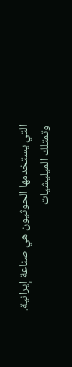التي يستخدمها الحوثيون هي صناعة إيرانية.
وتمتلك الميليشيات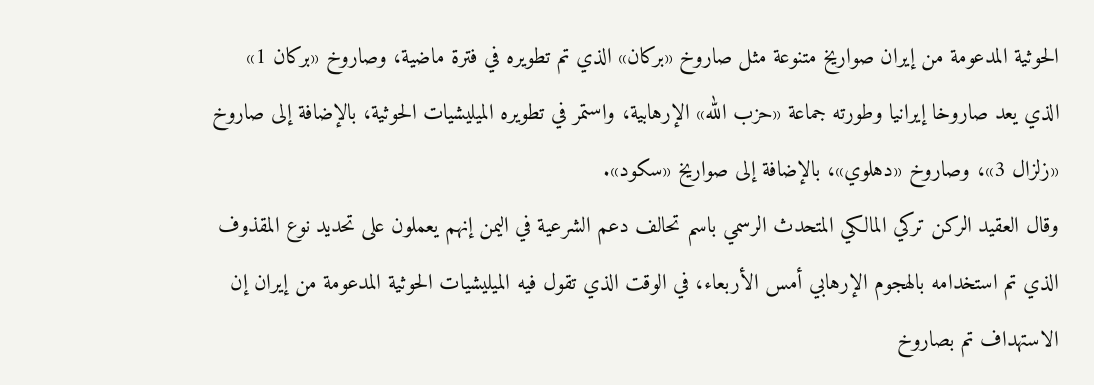الحوثية المدعومة من إيران صواريخ متنوعة مثل صاروخ «بركان» الذي تم تطويره في فترة ماضية، وصاروخ «بركان 1» الذي يعد صاروخا إيرانيا وطورته جماعة «حزب الله» الإرهابية، واستمر في تطويره الميليشيات الحوثية، بالإضافة إلى صاروخ «زلزال 3»، وصاروخ «دهلوي»، بالإضافة إلى صواريخ «سكود».
وقال العقيد الركن تركي المالكي المتحدث الرسمي باسم تحالف دعم الشرعية في اليمن إنهم يعملون على تحديد نوع المقذوف الذي تم استخدامه بالهجوم الإرهابي أمس الأربعاء، في الوقت الذي تقول فيه الميليشيات الحوثية المدعومة من إيران إن الاستهداف تم بصاروخ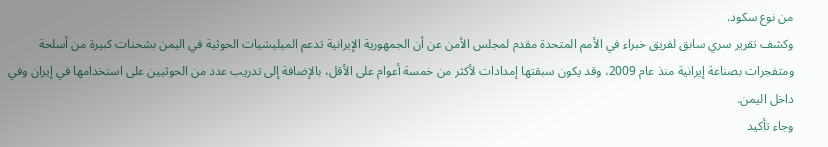من نوع سكود.
وكشف تقرير سري سابق لفريق خبراء في الأمم المتحدة مقدم لمجلس الأمن عن أن الجمهورية الإيرانية تدعم الميليشيات الحوثية في اليمن بشحنات كبيرة من أسلحة ومتفجرات بصناعة إيرانية منذ عام 2009، وقد يكون سبقتها إمدادات لأكثر من خمسة أعوام على الأقل، بالإضافة إلى تدريب عدد من الحوثيين على استخدامها في إيران وفي داخل اليمن.
وجاء تأكيد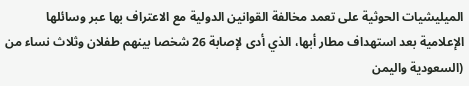الميليشيات الحوثية على تعمد مخالفة القوانين الدولية مع الاعتراف بها عبر وسائلها الإعلامية بعد استهداف مطار أبها، الذي أدى لإصابة 26 شخصا بينهم طفلان وثلاث نساء من (السعودية واليمن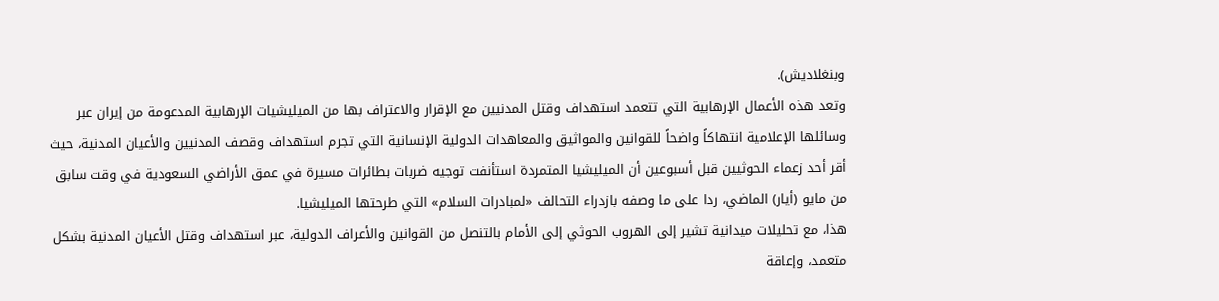وبنغلاديش).
وتعد هذه الأعمال الإرهابية التي تتعمد استهداف وقتل المدنيين مع الإقرار والاعتراف بها من الميليشيات الإرهابية المدعومة من إيران عبر وسائلها الإعلامية انتهاكاً واضحاً للقوانين والمواثيق والمعاهدات الدولية الإنسانية التي تجرم استهداف وقصف المدنيين والأعيان المدنية، حيث أقر أحد زعماء الحوثيين قبل أسبوعين أن الميليشيا المتمردة استأنفت توجيه ضربات بطائرات مسيرة في عمق الأراضي السعودية في وقت سابق من مايو (أيار) الماضي، ردا على ما وصفه بازدراء التحالف «لمبادرات السلام» التي طرحتها الميليشيا.
هذا، مع تحليلات ميدانية تشير إلى الهروب الحوثي إلى الأمام بالتنصل من القوانين والأعراف الدولية، عبر استهداف وقتل الأعيان المدنية بشكل متعمد، وإعاقة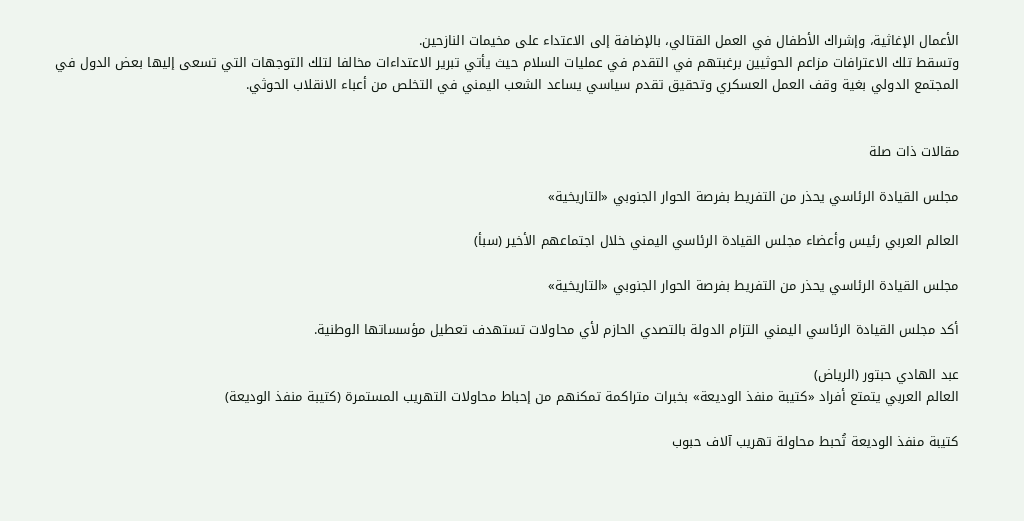الأعمال الإغاثية، وإشراك الأطفال في العمل القتالي، بالإضافة إلى الاعتداء على مخيمات النازحين.
وتسقط تلك الاعترافات مزاعم الحوثيين برغبتهم في التقدم في عمليات السلام حيث يأتي تبرير الاعتداءات مخالفا لتلك التوجهات التي تسعى إليها بعض الدول في المجتمع الدولي بغية وقف العمل العسكري وتحقيق تقدم سياسي يساعد الشعب اليمني في التخلص من أعباء الانقلاب الحوثي.


مقالات ذات صلة

مجلس القيادة الرئاسي يحذر من التفريط بفرصة الحوار الجنوبي «التاريخية»

العالم العربي رئيس وأعضاء مجلس القيادة الرئاسي اليمني خلال اجتماعهم الأخير (سبأ)

مجلس القيادة الرئاسي يحذر من التفريط بفرصة الحوار الجنوبي «التاريخية»

أكد مجلس القيادة الرئاسي اليمني التزام الدولة بالتصدي الحازم لأي محاولات تستهدف تعطيل مؤسساتها الوطنية.

عبد الهادي حبتور (الرياض)
العالم العربي يتمتع أفراد «كتيبة منفذ الوديعة» بخبرات متراكمة تمكنهم من إحباط محاولات التهريب المستمرة (كتيبة منفذ الوديعة)

كتيبة منفذ الوديعة تُحبط محاولة تهريب آلاف حبوب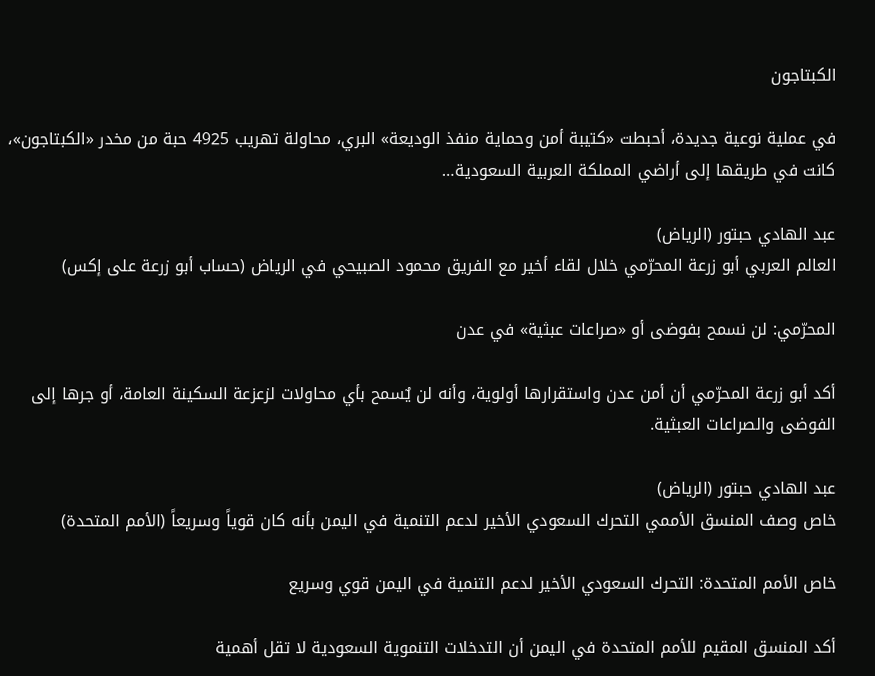الكبتاجون

في عملية نوعية جديدة، أحبطت «كتيبة أمن وحماية منفذ الوديعة» البري، محاولة تهريب 4925 حبة من مخدر «الكبتاجون»، كانت في طريقها إلى أراضي المملكة العربية السعودية…

عبد الهادي حبتور (الرياض)
العالم العربي أبو زرعة المحرّمي خلال لقاء أخير مع الفريق محمود الصبيحي في الرياض (حساب أبو زرعة على إكس)

المحرّمي: لن نسمح بفوضى أو «صراعات عبثية» في عدن

أكد أبو زرعة المحرّمي أن أمن عدن واستقرارها أولوية، وأنه لن يٌسمح بأي محاولات لزعزعة السكينة العامة، أو جرها إلى الفوضى والصراعات العبثية.

عبد الهادي حبتور (الرياض)
خاص وصف المنسق الأممي التحرك السعودي الأخير لدعم التنمية في اليمن بأنه كان قوياً وسريعاً (الأمم المتحدة)

خاص الأمم المتحدة: التحرك السعودي الأخير لدعم التنمية في اليمن قوي وسريع

أكد المنسق المقيم للأمم المتحدة في اليمن أن التدخلات التنموية السعودية لا تقل أهمية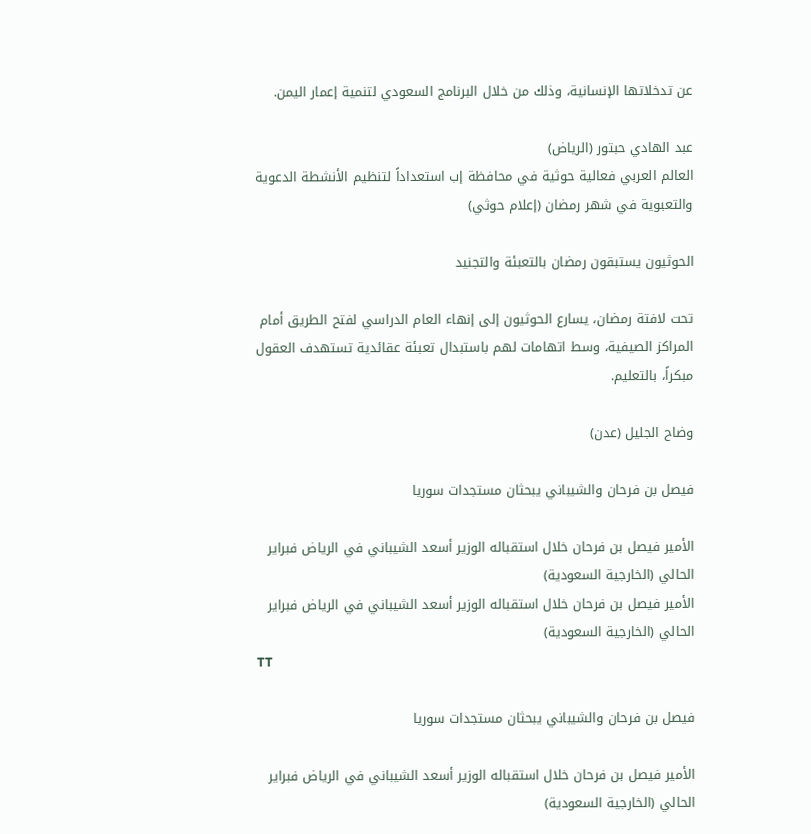عن تدخلاتها الإنسانية، وذلك من خلال البرنامج السعودي لتنمية إعمار اليمن.

عبد الهادي حبتور (الرياض)
العالم العربي فعالية حوثية في محافظة إب استعداداً لتنظيم الأنشطة الدعوية والتعبوية في شهر رمضان (إعلام حوثي)

الحوثيون يستبقون رمضان بالتعبئة والتجنيد

تحت لافتة رمضان، يسارع الحوثيون إلى إنهاء العام الدراسي لفتح الطريق أمام المراكز الصيفية، وسط اتهامات لهم باستبدال تعبئة عقائدية تستهدف العقول مبكراً، بالتعليم.

وضاح الجليل (عدن)

فيصل بن فرحان والشيباني يبحثان مستجدات سوريا

الأمير فيصل بن فرحان خلال استقباله الوزير أسعد الشيباني في الرياض فبراير الحالي (الخارجية السعودية)
الأمير فيصل بن فرحان خلال استقباله الوزير أسعد الشيباني في الرياض فبراير الحالي (الخارجية السعودية)
TT

فيصل بن فرحان والشيباني يبحثان مستجدات سوريا

الأمير فيصل بن فرحان خلال استقباله الوزير أسعد الشيباني في الرياض فبراير الحالي (الخارجية السعودية)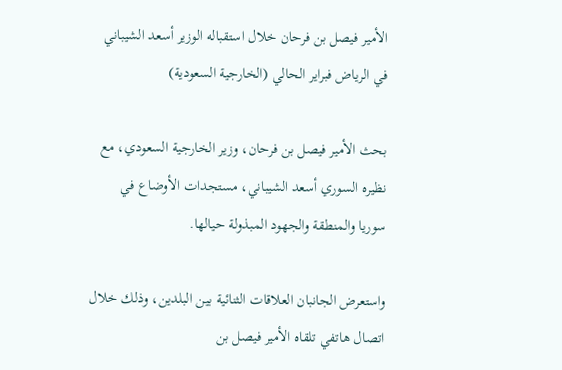الأمير فيصل بن فرحان خلال استقباله الوزير أسعد الشيباني في الرياض فبراير الحالي (الخارجية السعودية)

بحث الأمير فيصل بن فرحان، وزير الخارجية السعودي، مع نظيره السوري أسعد الشيباني، مستجدات الأوضاع في سوريا والمنطقة والجهود المبذولة حيالها.

واستعرض الجانبان العلاقات الثنائية بين البلدين، وذلك خلال اتصال هاتفي تلقاه الأمير فيصل بن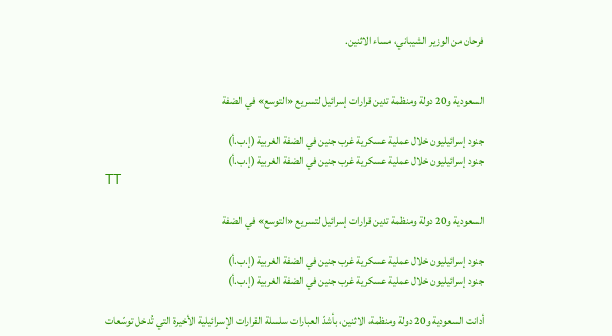فرحان من الوزير الشيباني، مساء الاثنين.


السعودية و20 دولة ومنظمة تدين قرارات إسرائيل لتسريع «التوسع» في الضفة

جنود إسرائيليون خلال عملية عسكرية غرب جنين في الضفة الغربية (إ.ب.أ)
جنود إسرائيليون خلال عملية عسكرية غرب جنين في الضفة الغربية (إ.ب.أ)
TT

السعودية و20 دولة ومنظمة تدين قرارات إسرائيل لتسريع «التوسع» في الضفة

جنود إسرائيليون خلال عملية عسكرية غرب جنين في الضفة الغربية (إ.ب.أ)
جنود إسرائيليون خلال عملية عسكرية غرب جنين في الضفة الغربية (إ.ب.أ)

أدانت السعودية و20 دولة ومنظمة، الاثنين، بأشدّ العبارات سلسلة القرارات الإسرائيلية الأخيرة التي تُدخل توسّعات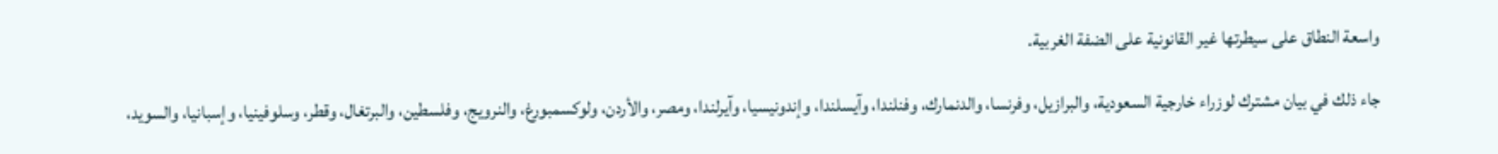واسعة النطاق على سيطرتها غير القانونية على الضفة الغربية.

جاء ذلك في بيان مشترك لوزراء خارجية السعودية، والبرازيل، وفرنسا، والدنمارك، وفنلندا، وآيسلندا، وإندونيسيا، وآيرلندا، ومصر، والأردن، ولوكسمبورغ، والنرويج، وفلسطين، والبرتغال، وقطر، وسلوفينيا، وإسبانيا، والسويد،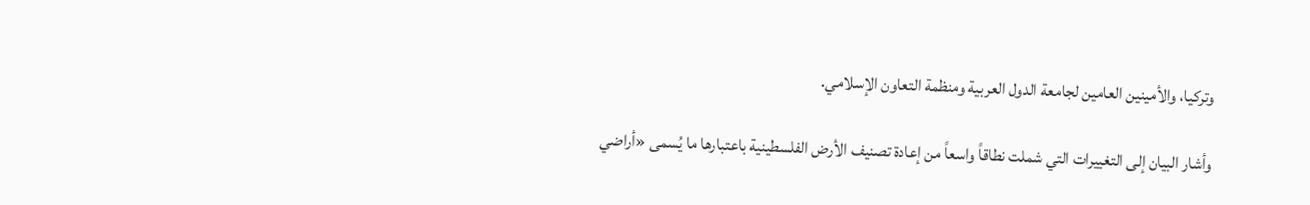وتركيا، والأمينين العامين لجامعة الدول العربية ومنظمة التعاون الإسلامي.

وأشار البيان إلى التغييرات التي شملت نطاقاً واسعاً من إعادة تصنيف الأرض الفلسطينية باعتبارها ما يُسمى «أراضي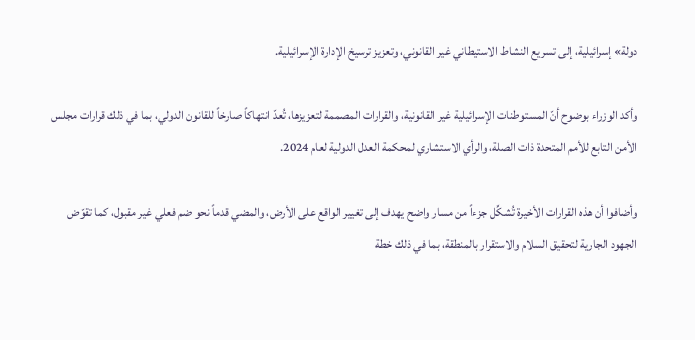دولة» إسرائيلية، إلى تسريع النشاط الاستيطاني غير القانوني، وتعزيز ترسيخ الإدارة الإسرائيلية.

وأكد الوزراء بوضوح أنّ المستوطنات الإسرائيلية غير القانونية، والقرارات المصممة لتعزيزها، تُعدّ انتهاكاً صارخاً للقانون الدولي، بما في ذلك قرارات مجلس الأمن التابع للأمم المتحدة ذات الصلة، والرأي الاستشاري لمحكمة العدل الدولية لعام 2024.

وأضافوا أن هذه القرارات الأخيرة تُشكِّل جزءاً من مسار واضح يهدف إلى تغيير الواقع على الأرض، والمضي قدماً نحو ضم فعلي غير مقبول، كما تقوّض الجهود الجارية لتحقيق السلام والاستقرار بالمنطقة، بما في ذلك خطة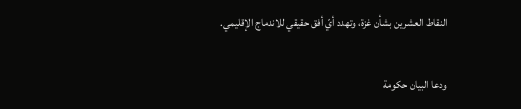النقاط العشرين بشأن غزة، وتهدد أيّ أفق حقيقي للاندماج الإقليمي.

ودعا البيان حكومة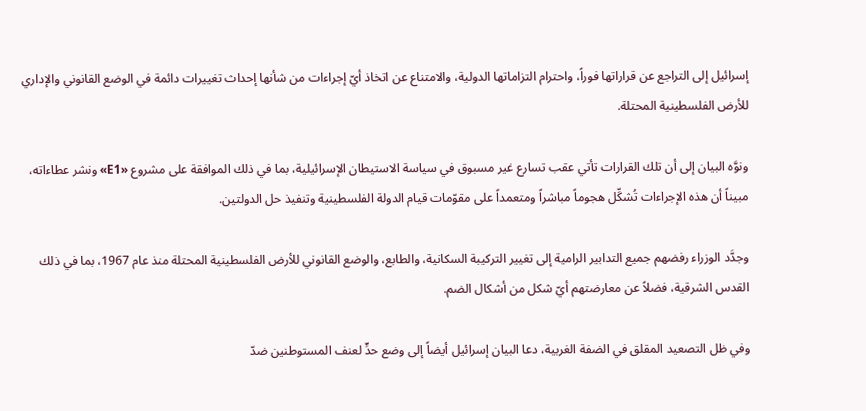إسرائيل إلى التراجع عن قراراتها فوراً، واحترام التزاماتها الدولية، والامتناع عن اتخاذ أيّ إجراءات من شأنها إحداث تغييرات دائمة في الوضع القانوني والإداري للأرض الفلسطينية المحتلة.

ونوَّه البيان إلى أن تلك القرارات تأتي عقب تسارع غير مسبوق في سياسة الاستيطان الإسرائيلية، بما في ذلك الموافقة على مشروع «E1» ونشر عطاءاته، مبيناً أن هذه الإجراءات تُشكِّل هجوماً مباشراً ومتعمداً على مقوّمات قيام الدولة الفلسطينية وتنفيذ حل الدولتين.

وجدَّد الوزراء رفضهم جميع التدابير الرامية إلى تغيير التركيبة السكانية، والطابع، والوضع القانوني للأرض الفلسطينية المحتلة منذ عام 1967، بما في ذلك القدس الشرقية، فضلاً عن معارضتهم أيّ شكل من أشكال الضم.

وفي ظل التصعيد المقلق في الضفة الغربية، دعا البيان إسرائيل أيضاً إلى وضع حدٍّ لعنف المستوطنين ضدّ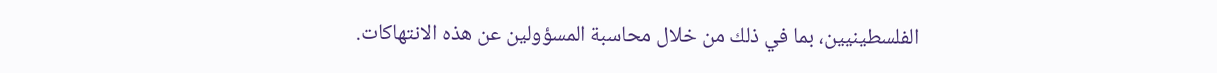الفلسطينيين، بما في ذلك من خلال محاسبة المسؤولين عن هذه الانتهاكات.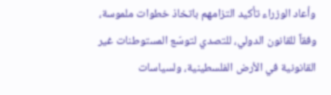وأعاد الوزراء تأكيد التزامهم باتخاذ خطوات ملموسة، وفقاً للقانون الدولي، للتصدي لتوسّع المستوطنات غير القانونية في الأرض الفلسطينية، ولسياسات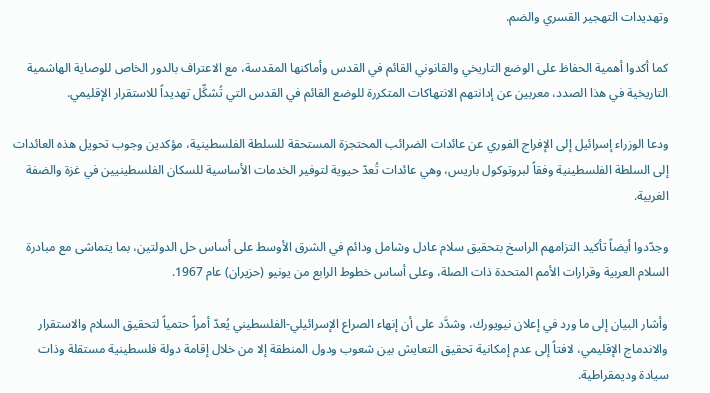وتهديدات التهجير القسري والضم.

كما أكدوا أهمية الحفاظ على الوضع التاريخي والقانوني القائم في القدس وأماكنها المقدسة، مع الاعتراف بالدور الخاص للوصاية الهاشمية التاريخية في هذا الصدد، معربين عن إدانتهم الانتهاكات المتكررة للوضع القائم في القدس التي تُشكِّل تهديداً للاستقرار الإقليمي.

ودعا الوزراء إسرائيل إلى الإفراج الفوري عن عائدات الضرائب المحتجزة المستحقة للسلطة الفلسطينية، مؤكدين وجوب تحويل هذه العائدات إلى السلطة الفلسطينية وفقاً لبروتوكول باريس، وهي عائدات تُعدّ حيوية لتوفير الخدمات الأساسية للسكان الفلسطينيين في غزة والضفة الغربية.

وجدّدوا أيضاً تأكيد التزامهم الراسخ بتحقيق سلام عادل وشامل ودائم في الشرق الأوسط على أساس حل الدولتين، بما يتماشى مع مبادرة السلام العربية وقرارات الأمم المتحدة ذات الصلة، وعلى أساس خطوط الرابع من يونيو (حزيران) عام 1967.

وأشار البيان إلى ما ورد في إعلان نيويورك، وشدَّد على أن إنهاء الصراع الإسرائيلي-الفلسطيني يُعدّ أمراً حتمياً لتحقيق السلام والاستقرار والاندماج الإقليمي، لافتاً إلى عدم إمكانية تحقيق التعايش بين شعوب ودول المنطقة إلا من خلال إقامة دولة فلسطينية مستقلة وذات سيادة وديمقراطية.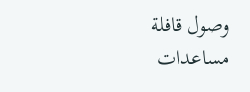وصول قافلة مساعدات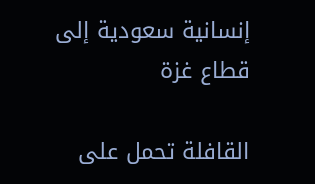إنسانية سعودية إلى قطاع غزة

القافلة تحمل على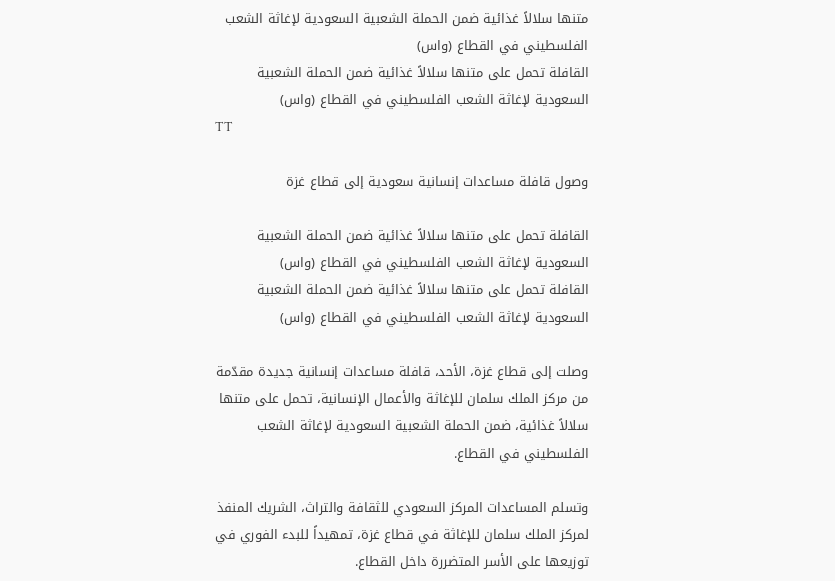متنها سلالاً غذائية ضمن الحملة الشعبية السعودية لإغاثة الشعب الفلسطيني في القطاع (واس)
القافلة تحمل على متنها سلالاً غذائية ضمن الحملة الشعبية السعودية لإغاثة الشعب الفلسطيني في القطاع (واس)
TT

وصول قافلة مساعدات إنسانية سعودية إلى قطاع غزة

القافلة تحمل على متنها سلالاً غذائية ضمن الحملة الشعبية السعودية لإغاثة الشعب الفلسطيني في القطاع (واس)
القافلة تحمل على متنها سلالاً غذائية ضمن الحملة الشعبية السعودية لإغاثة الشعب الفلسطيني في القطاع (واس)

وصلت إلى قطاع غزة، الأحد، قافلة مساعدات إنسانية جديدة مقدّمة من مركز الملك سلمان للإغاثة والأعمال الإنسانية، تحمل على متنها سلالاً غذائية، ضمن الحملة الشعبية السعودية لإغاثة الشعب الفلسطيني في القطاع.

وتسلم المساعدات المركز السعودي للثقافة والتراث، الشريك المنفذ لمركز الملك سلمان للإغاثة في قطاع غزة، تمهيداً للبدء الفوري في توزيعها على الأسر المتضررة داخل القطاع.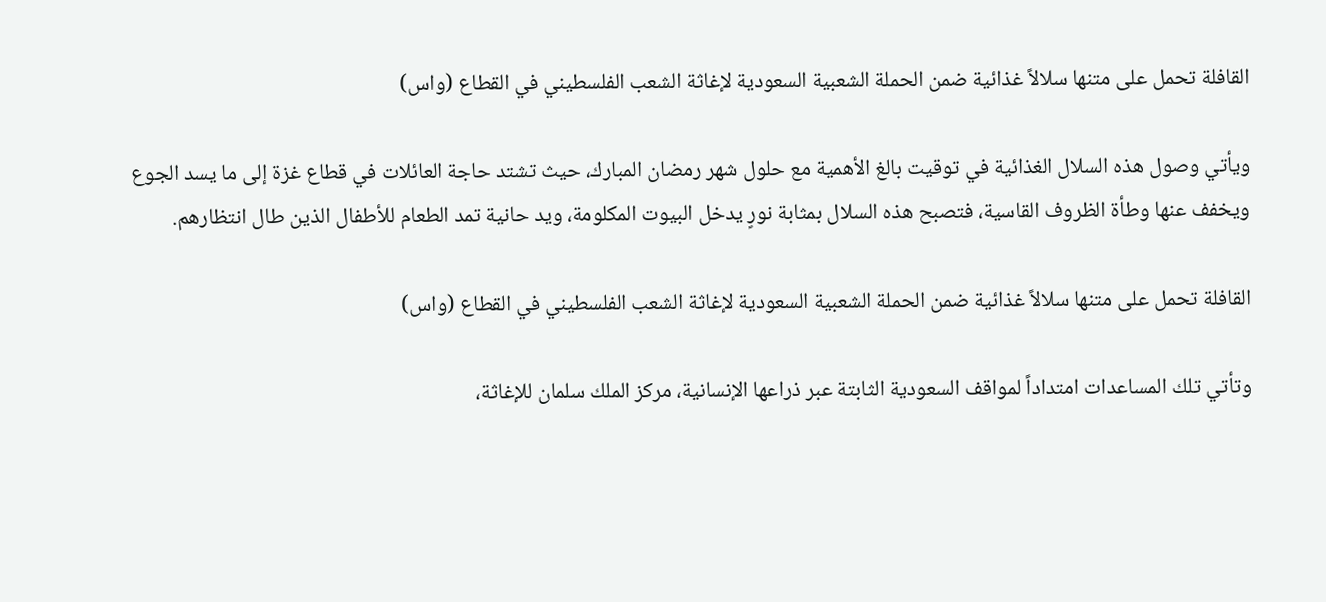القافلة تحمل على متنها سلالاً غذائية ضمن الحملة الشعبية السعودية لإغاثة الشعب الفلسطيني في القطاع (واس)

ويأتي وصول هذه السلال الغذائية في توقيت بالغ الأهمية مع حلول شهر رمضان المبارك، حيث تشتد حاجة العائلات في قطاع غزة إلى ما يسد الجوع ويخفف عنها وطأة الظروف القاسية، فتصبح هذه السلال بمثابة نورٍ يدخل البيوت المكلومة، ويد حانية تمد الطعام للأطفال الذين طال انتظارهم.

القافلة تحمل على متنها سلالاً غذائية ضمن الحملة الشعبية السعودية لإغاثة الشعب الفلسطيني في القطاع (واس)

وتأتي تلك المساعدات امتداداً لمواقف السعودية الثابتة عبر ذراعها الإنسانية، مركز الملك سلمان للإغاثة،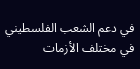في دعم الشعب الفلسطيني في مختلف الأزمات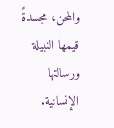والمحن، مجسدةً قيمها النبيلة ورسالتها الإنسانية.